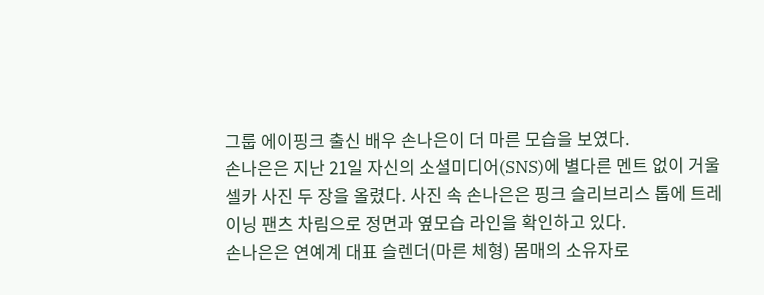그룹 에이핑크 출신 배우 손나은이 더 마른 모습을 보였다.
손나은은 지난 21일 자신의 소셜미디어(SNS)에 별다른 멘트 없이 거울 셀카 사진 두 장을 올렸다. 사진 속 손나은은 핑크 슬리브리스 톱에 트레이닝 팬츠 차림으로 정면과 옆모습 라인을 확인하고 있다.
손나은은 연예계 대표 슬렌더(마른 체형) 몸매의 소유자로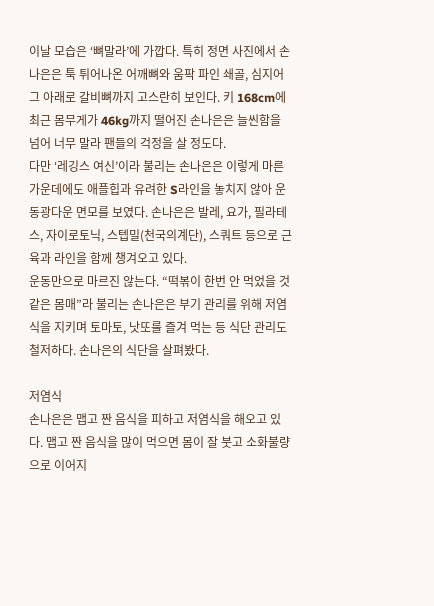이날 모습은 ‘뼈말라’에 가깝다. 특히 정면 사진에서 손나은은 툭 튀어나온 어깨뼈와 움팍 파인 쇄골, 심지어 그 아래로 갈비뼈까지 고스란히 보인다. 키 168cm에 최근 몸무게가 46kg까지 떨어진 손나은은 늘씬함을 넘어 너무 말라 팬들의 걱정을 살 정도다.
다만 ‘레깅스 여신’이라 불리는 손나은은 이렇게 마른 가운데에도 애플힙과 유려한 S라인을 놓치지 않아 운동광다운 면모를 보였다. 손나은은 발레, 요가, 필라테스, 자이로토닉, 스텝밀(천국의계단), 스쿼트 등으로 근육과 라인을 함께 챙겨오고 있다.
운동만으로 마르진 않는다. “떡볶이 한번 안 먹었을 것 같은 몸매”라 불리는 손나은은 부기 관리를 위해 저염식을 지키며 토마토, 낫또를 즐겨 먹는 등 식단 관리도 철저하다. 손나은의 식단을 살펴봤다.

저염식
손나은은 맵고 짠 음식을 피하고 저염식을 해오고 있다. 맵고 짠 음식을 많이 먹으면 몸이 잘 붓고 소화불량으로 이어지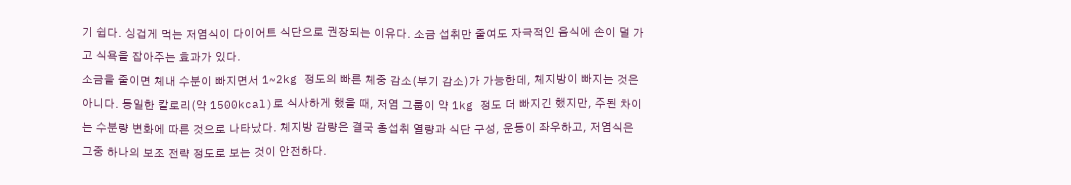기 쉽다. 싱겁게 먹는 저염식이 다이어트 식단으로 권장되는 이유다. 소금 섭취만 줄여도 자극적인 음식에 손이 덜 가고 식욕을 잡아주는 효과가 있다.
소금을 줄이면 체내 수분이 빠지면서 1~2kg 정도의 빠른 체중 감소(부기 감소)가 가능한데, 체지방이 빠지는 것은 아니다. 동일한 칼로리(약 1500kcal)로 식사하게 했을 때, 저염 그룹이 약 1kg 정도 더 빠지긴 했지만, 주된 차이는 수분량 변화에 따른 것으로 나타났다. 체지방 감량은 결국 총섭취 열량과 식단 구성, 운동이 좌우하고, 저염식은 그중 하나의 보조 전략 정도로 보는 것이 안전하다.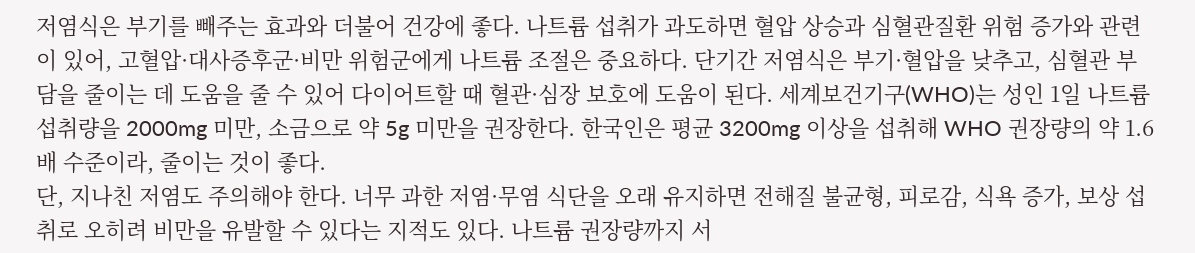저염식은 부기를 빼주는 효과와 더불어 건강에 좋다. 나트륨 섭취가 과도하면 혈압 상승과 심혈관질환 위험 증가와 관련이 있어, 고혈압·대사증후군·비만 위험군에게 나트륨 조절은 중요하다. 단기간 저염식은 부기·혈압을 낮추고, 심혈관 부담을 줄이는 데 도움을 줄 수 있어 다이어트할 때 혈관·심장 보호에 도움이 된다. 세계보건기구(WHO)는 성인 1일 나트륨 섭취량을 2000mg 미만, 소금으로 약 5g 미만을 권장한다. 한국인은 평균 3200mg 이상을 섭취해 WHO 권장량의 약 1.6배 수준이라, 줄이는 것이 좋다.
단, 지나친 저염도 주의해야 한다. 너무 과한 저염·무염 식단을 오래 유지하면 전해질 불균형, 피로감, 식욕 증가, 보상 섭취로 오히려 비만을 유발할 수 있다는 지적도 있다. 나트륨 권장량까지 서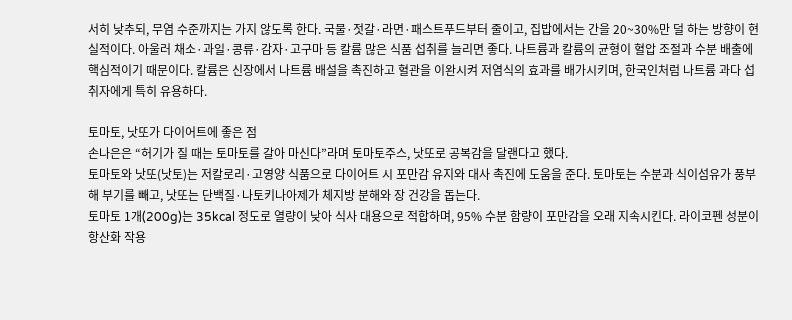서히 낮추되, 무염 수준까지는 가지 않도록 한다. 국물·젓갈·라면·패스트푸드부터 줄이고, 집밥에서는 간을 20~30%만 덜 하는 방향이 현실적이다. 아울러 채소·과일·콩류·감자·고구마 등 칼륨 많은 식품 섭취를 늘리면 좋다. 나트륨과 칼륨의 균형이 혈압 조절과 수분 배출에 핵심적이기 때문이다. 칼륨은 신장에서 나트륨 배설을 촉진하고 혈관을 이완시켜 저염식의 효과를 배가시키며, 한국인처럼 나트륨 과다 섭취자에게 특히 유용하다.

토마토, 낫또가 다이어트에 좋은 점
손나은은 “허기가 질 때는 토마토를 갈아 마신다”라며 토마토주스, 낫또로 공복감을 달랜다고 했다.
토마토와 낫또(낫토)는 저칼로리·고영양 식품으로 다이어트 시 포만감 유지와 대사 촉진에 도움을 준다. 토마토는 수분과 식이섬유가 풍부해 부기를 빼고, 낫또는 단백질·나토키나아제가 체지방 분해와 장 건강을 돕는다.
토마토 1개(200g)는 35kcal 정도로 열량이 낮아 식사 대용으로 적합하며, 95% 수분 함량이 포만감을 오래 지속시킨다. 라이코펜 성분이 항산화 작용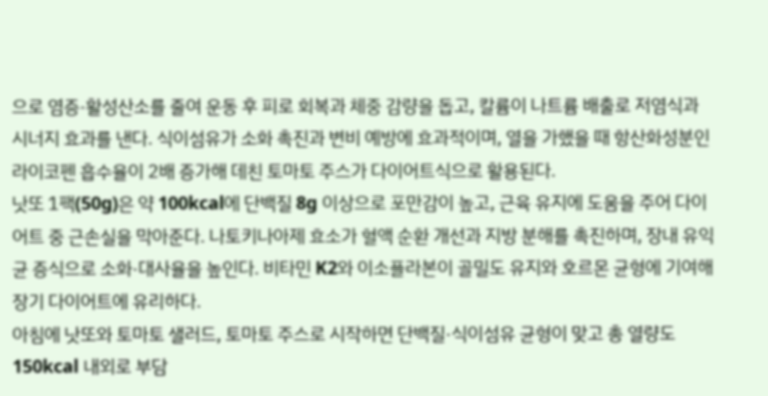으로 염증·활성산소를 줄여 운동 후 피로 회복과 체중 감량을 돕고, 칼륨이 나트륨 배출로 저염식과 시너지 효과를 낸다. 식이섬유가 소화 촉진과 변비 예방에 효과적이며, 열을 가했을 때 항산화성분인 라이코펜 흡수율이 2배 증가해 데친 토마토 주스가 다이어트식으로 활용된다.
낫또 1팩(50g)은 약 100kcal에 단백질 8g 이상으로 포만감이 높고, 근육 유지에 도움을 주어 다이어트 중 근손실을 막아준다. 나토키나아제 효소가 혈액 순환 개선과 지방 분해를 촉진하며, 장내 유익균 증식으로 소화·대사율을 높인다. 비타민 K2와 이소플라본이 골밀도 유지와 호르몬 균형에 기여해 장기 다이어트에 유리하다.
아침에 낫또와 토마토 샐러드, 토마토 주스로 시작하면 단백질·식이섬유 균형이 맞고 총 열량도 150kcal 내외로 부담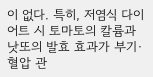이 없다. 특히, 저염식 다이어트 시 토마토의 칼륨과 낫또의 발효 효과가 부기·혈압 관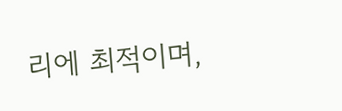리에 최적이며,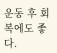운동 후 회복에도 좋다.